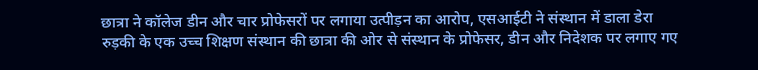छात्रा ने कॉलेज डीन और चार प्रोफेसरों पर लगाया उत्पीड़न का आरोप, एसआईटी ने संस्थान में डाला डेरा
रुड़की के एक उच्च शिक्षण संस्थान की छात्रा की ओर से संस्थान के प्रोफेसर, डीन और निदेशक पर लगाए गए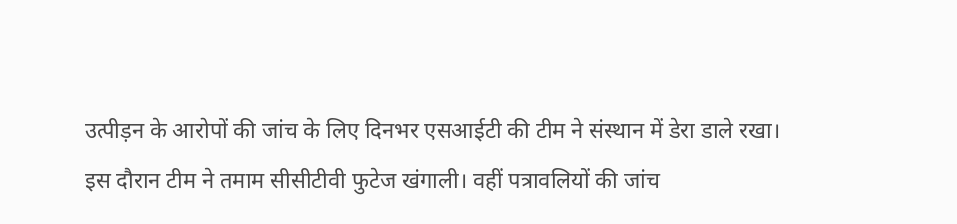उत्पीड़न के आरोपों की जांच के लिए दिनभर एसआईटी की टीम ने संस्थान में डेरा डाले रखा।
इस दौरान टीम ने तमाम सीसीटीवी फुटेज खंगाली। वहीं पत्रावलियों की जांच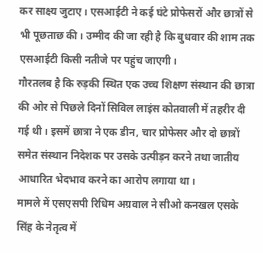कर साक्ष्य जुटाए। एसआईटी ने कई घंटे प्रोफेसरों और छात्रों से भी पूछताछ की। उम्मीद की जा रही है कि बुधवार की शाम तक एसआईटी किसी नतीजे पर पहुंच जाएगी।
गौरतलब है कि रुड़की स्थित एक उच्च शिक्षण संस्थान की छात्रा की ओर से पिछले दिनों सिविल लाइंस कोतवाली में तहरीर दी गई थी। इसमें छात्रा ने एक डीन, चार प्रोफेसर और दो छात्रों समेत संस्थान निदेशक पर उसके उत्पीड़न करने तथा जातीय आधारित भेदभाव करने का आरोप लगाया था।
मामले में एसएसपी रिधिम अग्रवाल ने सीओ कनखल एसके सिंह के नेतृत्व में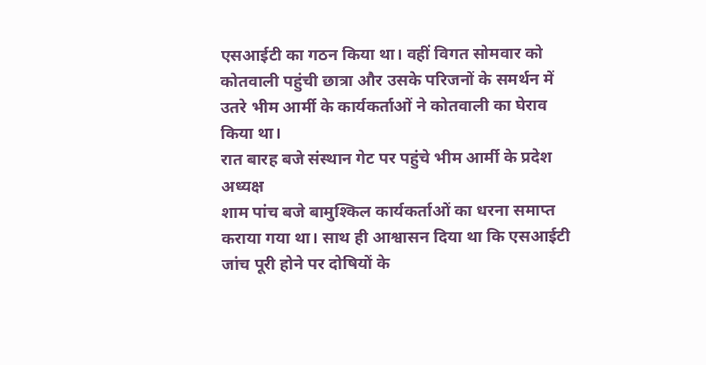एसआईटी का गठन किया था। वहीं विगत सोमवार को कोतवाली पहुंची छात्रा और उसके परिजनों के समर्थन में उतरे भीम आर्मी के कार्यकर्ताओं ने कोतवाली का घेराव किया था।
रात बारह बजे संस्थान गेट पर पहुंचे भीम आर्मी के प्रदेश अध्यक्ष
शाम पांच बजे बामुश्किल कार्यकर्ताओं का धरना समाप्त कराया गया था। साथ ही आश्वासन दिया था कि एसआईटी जांच पूरी होने पर दोषियों के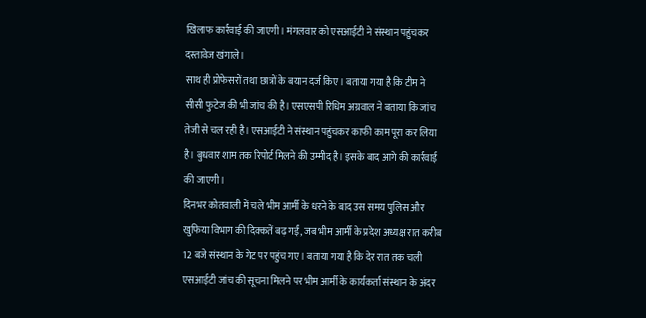खिलाफ कार्रवाई की जाएगी। मंगलवार को एसआईटी ने संस्थान पहुंचकर दस्तावेज खंगाले।
साथ ही प्रोफेसरों तथा छात्रों के बयान दर्ज किए। बताया गया है कि टीम ने सीसी फुटेज की भी जांच की है। एसएसपी रिधिम अग्रवाल ने बताया कि जांच तेजी से चल रही है। एसआईटी ने संस्थान पहुंचकर काफी काम पूरा कर लिया है। बुधवार शाम तक रिपोर्ट मिलने की उम्मीद है। इसके बाद आगे की कार्रवाई की जाएगी।
दिनभर कोतवाली में चले भीम आर्मी के धरने के बाद उस समय पुलिस और खुफिया विभाग की दिक्कतें बढ़ गईं, जब भीम आर्मी के प्रदेश अध्यक्ष रात करीब 12 बजे संस्थान के गेट पर पहुंच गए। बताया गया है कि देर रात तक चली एसआईटी जांच की सूचना मिलने पर भीम आर्मी के कार्यकर्ता संस्थान के अंदर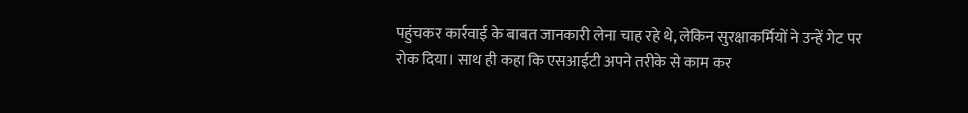पहुंचकर कार्रवाई के बाबत जानकारी लेना चाह रहे थे, लेकिन सुरक्षाकर्मियों ने उन्हें गेट पर रोक दिया। साथ ही कहा कि एसआईटी अपने तरीके से काम कर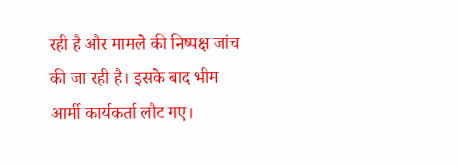रही है और मामले की निष्पक्ष जांच की जा रही है। इसके बाद भीम आर्मी कार्यकर्ता लौट गए।